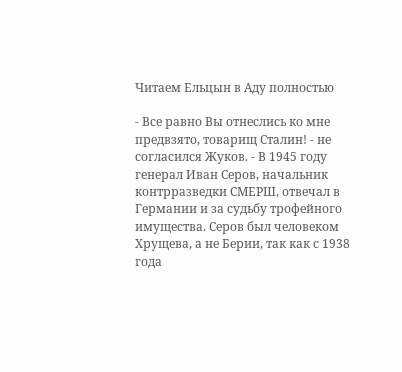Читаем Ельцын в Аду полностью

- Все равно Вы отнеслись ко мне предвзято, товарищ Сталин! - не согласился Жуков. - В 1945 году генерал Иван Серов, начальник контрразведки СМЕРШ, отвечал в Германии и за судьбу трофейного имущества. Серов был человеком Хрущева, а не Берии, так как с 1938 года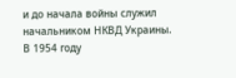и до начала войны служил начальником НКВД Украины. В 1954 году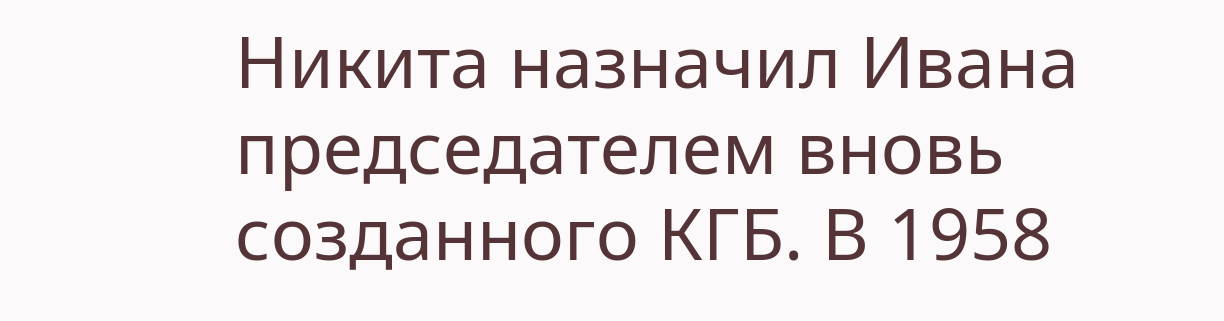Никита назначил Ивана председателем вновь созданного КГБ. В 1958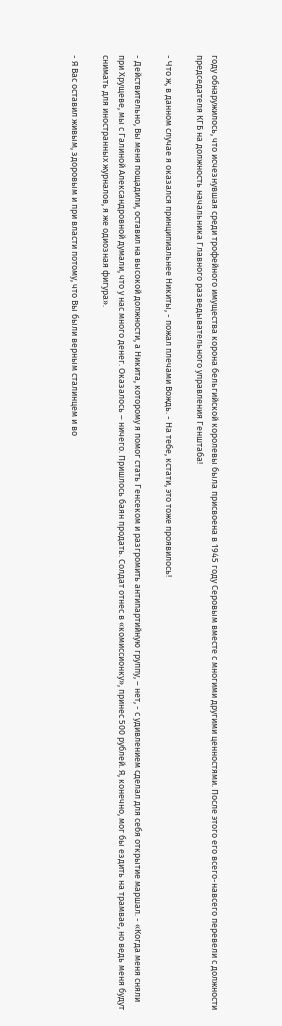году обнаружилось, что исчезнувшая среди трофейного имущества корона бельгийской королевы была присвоена в 1945 году Серовым вместе с многими другими ценностями. После этого его всего-навсего перевели с должности председателя КГБ на должность начальника Главного разведывательного управления Генштаба!

- Что ж, в данном случае я оказался принципиальнее Никиты, - пожал плечами Вождь. - На тебе, кстати, это тоже проявилось!

- Действительно, Вы меня пощадили, оставил на высокой должности, а Никита, которому я помог стать Генсеком и разгромить антипартийную группу, – нет, - с удивлением сделал для себя открытие маршал. - «Когда меня сняли при Хрущеве, мы с Галиной Александровной думали, что у нас много денег. Оказалось – ничего. Пришлось баян продать. Солдат отнес в «комиссионку», принес 500 рублей. Я, конечно, мог бы ездить на трамвае, но ведь меня будут снимать для иностранных журналов, я же одиозная фигура».

- Я Вас оставил живым, здоровым и при власти потому, что Вы были верным сталинцем и во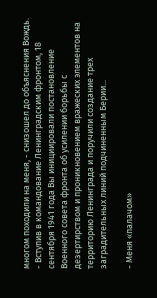многом походили на меня, - снизошел до объяснения Вождь. - Вступив в командование Ленинградским фронтом, 18 сентября 1941 года Вы инициировали постановление Военного совета фронта об усилении борьбы с дезертирством и проникновением вражеских элементов на территорию Ленинграда и поручили создание трех заградительных линий подчиненным Берии...

- Меня «палачом»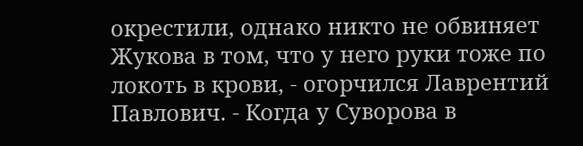окрестили, однако никто не обвиняет Жукова в том, что у него руки тоже по локоть в крови, - огорчился Лаврентий Павлович. - Когда у Суворова в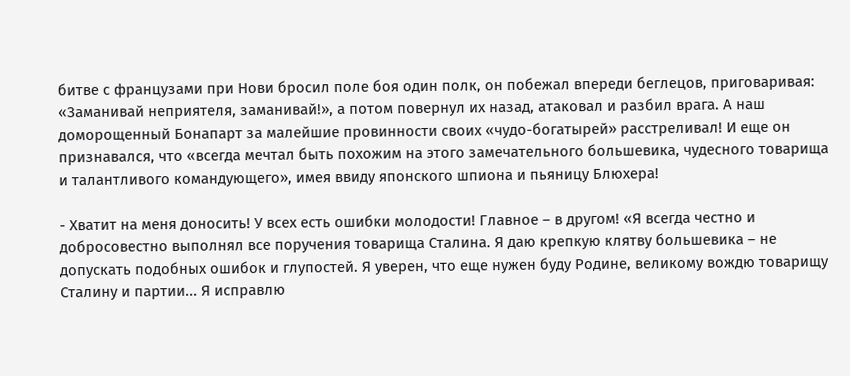битве с французами при Нови бросил поле боя один полк, он побежал впереди беглецов, приговаривая: «Заманивай неприятеля, заманивай!», а потом повернул их назад, атаковал и разбил врага. А наш доморощенный Бонапарт за малейшие провинности своих «чудо-богатырей» расстреливал! И еще он признавался, что «всегда мечтал быть похожим на этого замечательного большевика, чудесного товарища и талантливого командующего», имея ввиду японского шпиона и пьяницу Блюхера!

- Хватит на меня доносить! У всех есть ошибки молодости! Главное – в другом! «Я всегда честно и добросовестно выполнял все поручения товарища Сталина. Я даю крепкую клятву большевика – не допускать подобных ошибок и глупостей. Я уверен, что еще нужен буду Родине, великому вождю товарищу Сталину и партии... Я исправлю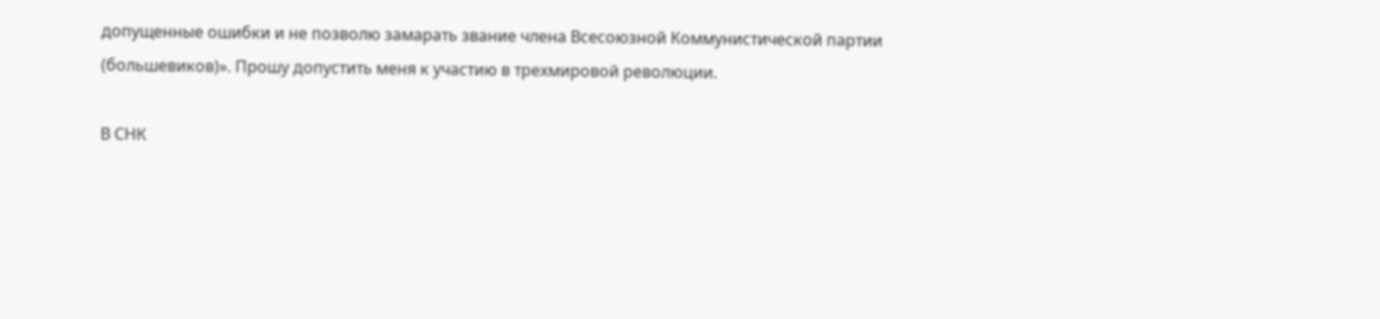допущенные ошибки и не позволю замарать звание члена Всесоюзной Коммунистической партии (большевиков)». Прошу допустить меня к участию в трехмировой революции.

В СНК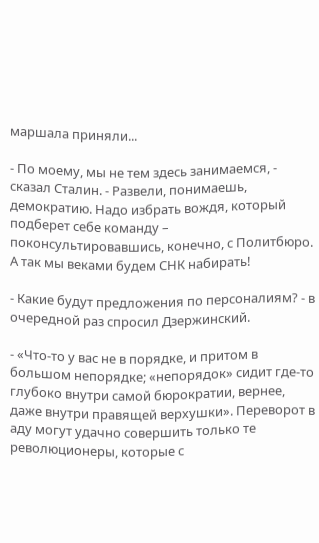маршала приняли...

- По моему, мы не тем здесь занимаемся, - сказал Сталин. - Развели, понимаешь, демократию. Надо избрать вождя, который подберет себе команду – поконсультировавшись, конечно, с Политбюро. А так мы веками будем СНК набирать!

- Какие будут предложения по персоналиям? - в очередной раз спросил Дзержинский.

- «Что-то у вас не в порядке, и притом в большом непорядке; «непорядок» сидит где-то глубоко внутри самой бюрократии, вернее, даже внутри правящей верхушки». Переворот в аду могут удачно совершить только те революционеры, которые с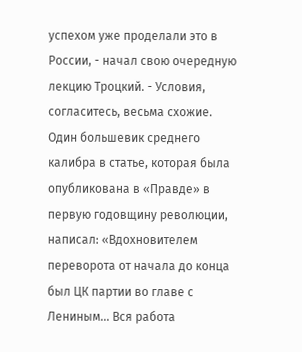успехом уже проделали это в России, - начал свою очередную лекцию Троцкий. - Условия, согласитесь, весьма схожие. Один большевик среднего калибра в статье, которая была опубликована в «Правде» в первую годовщину революции, написал: «Вдохновителем переворота от начала до конца был ЦК партии во главе с Лениным... Вся работа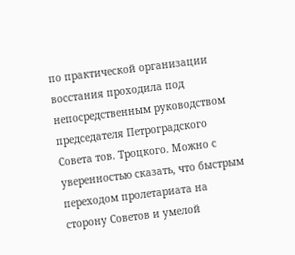по практической организации восстания проходила под непосредственным руководством председателя Петроградского Совета тов. Троцкого. Можно с уверенностью сказать, что быстрым переходом пролетариата на сторону Советов и умелой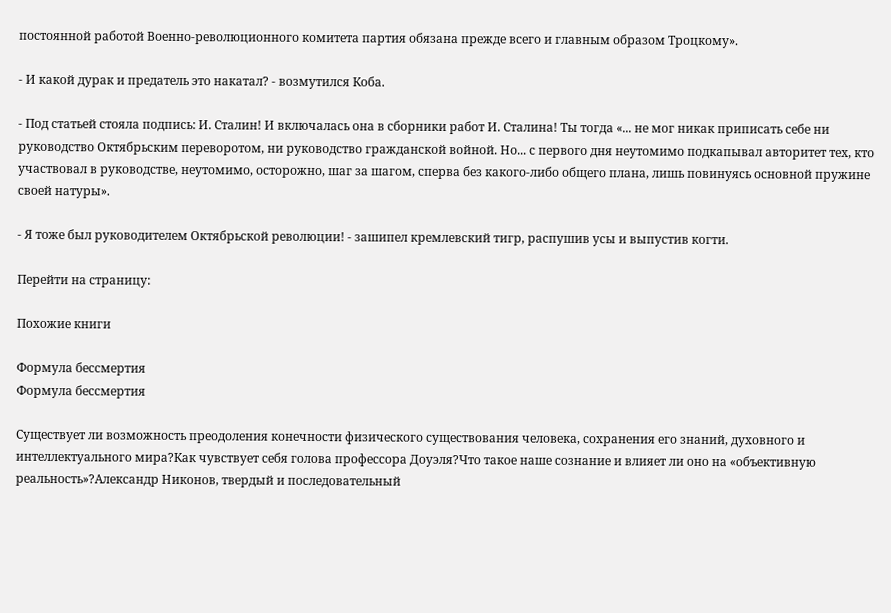постоянной работой Военно-революционного комитета партия обязана прежде всего и главным образом Троцкому».

- И какой дурак и предатель это накатал? - возмутился Коба.

- Под статьей стояла подпись: И. Сталин! И включалась она в сборники работ И. Сталина! Ты тогда «... не мог никак приписать себе ни руководство Октябрьским переворотом, ни руководство гражданской войной. Но... с первого дня неутомимо подкапывал авторитет тех, кто участвовал в руководстве, неутомимо, осторожно, шаг за шагом, сперва без какого-либо общего плана, лишь повинуясь основной пружине своей натуры».

- Я тоже был руководителем Октябрьской революции! - зашипел кремлевский тигр, распушив усы и выпустив когти.

Перейти на страницу:

Похожие книги

Формула бессмертия
Формула бессмертия

Существует ли возможность преодоления конечности физического существования человека, сохранения его знаний, духовного и интеллектуального мира?Как чувствует себя голова профессора Доуэля?Что такое наше сознание и влияет ли оно на «объективную реальность»?Александр Никонов, твердый и последовательный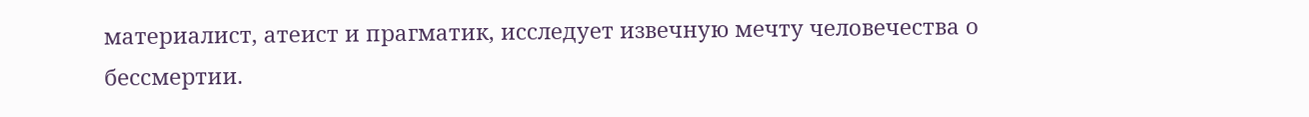материалист, атеист и прагматик, исследует извечную мечту человечества о бессмертии.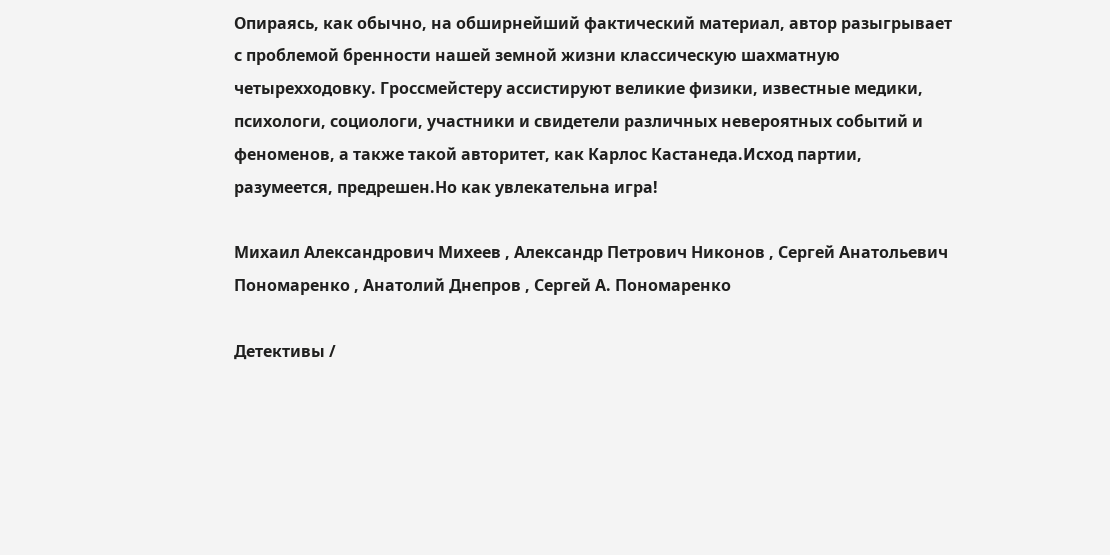Опираясь, как обычно, на обширнейший фактический материал, автор разыгрывает с проблемой бренности нашей земной жизни классическую шахматную четырехходовку. Гроссмейстеру ассистируют великие физики, известные медики, психологи, социологи, участники и свидетели различных невероятных событий и феноменов, а также такой авторитет, как Карлос Кастанеда.Исход партии, разумеется, предрешен.Но как увлекательна игра!

Михаил Александрович Михеев , Александр Петрович Никонов , Сергей Анатольевич Пономаренко , Анатолий Днепров , Сергей А. Пономаренко

Детективы /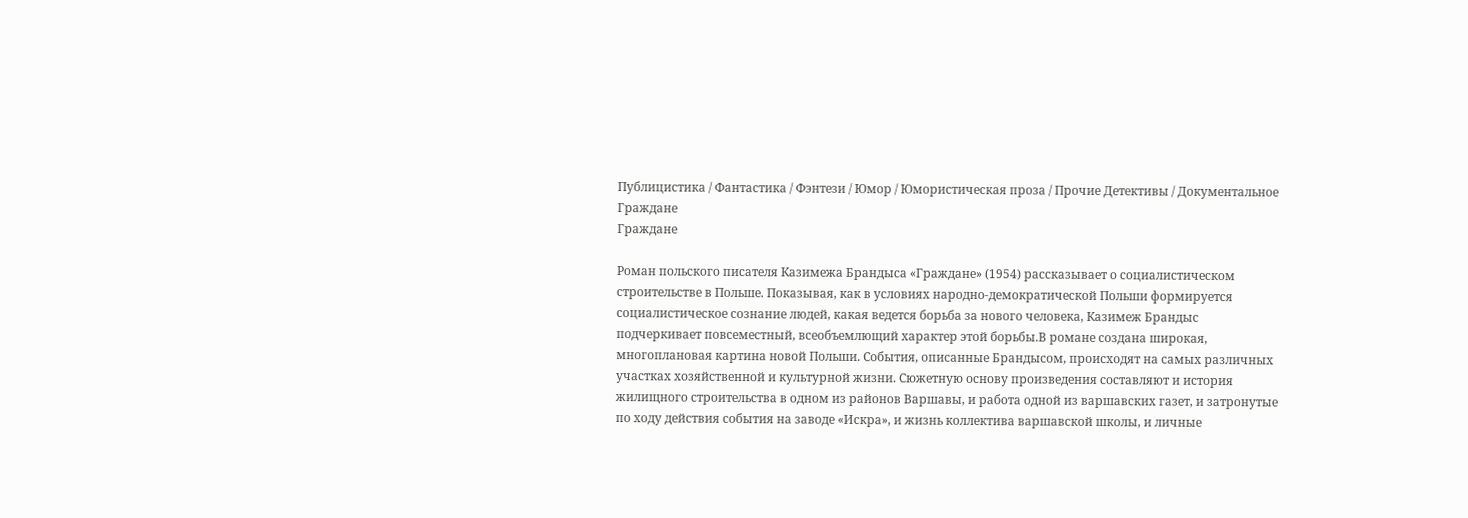Публицистика / Фантастика / Фэнтези / Юмор / Юмористическая проза / Прочие Детективы / Документальное
Граждане
Граждане

Роман польского писателя Казимежа Брандыса «Граждане» (1954) рассказывает о социалистическом строительстве в Польше. Показывая, как в условиях народно-демократической Польши формируется социалистическое сознание людей, какая ведется борьба за нового человека, Казимеж Брандыс подчеркивает повсеместный, всеобъемлющий характер этой борьбы.В романе создана широкая, многоплановая картина новой Польши. События, описанные Брандысом, происходят на самых различных участках хозяйственной и культурной жизни. Сюжетную основу произведения составляют и история жилищного строительства в одном из районов Варшавы, и работа одной из варшавских газет, и затронутые по ходу действия события на заводе «Искра», и жизнь коллектива варшавской школы, и личные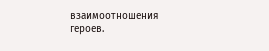взаимоотношения героев.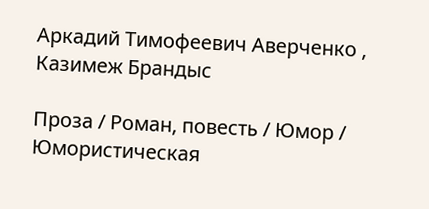Аркадий Тимофеевич Аверченко , Казимеж Брандыс

Проза / Роман, повесть / Юмор / Юмористическая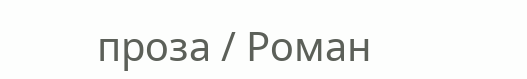проза / Роман